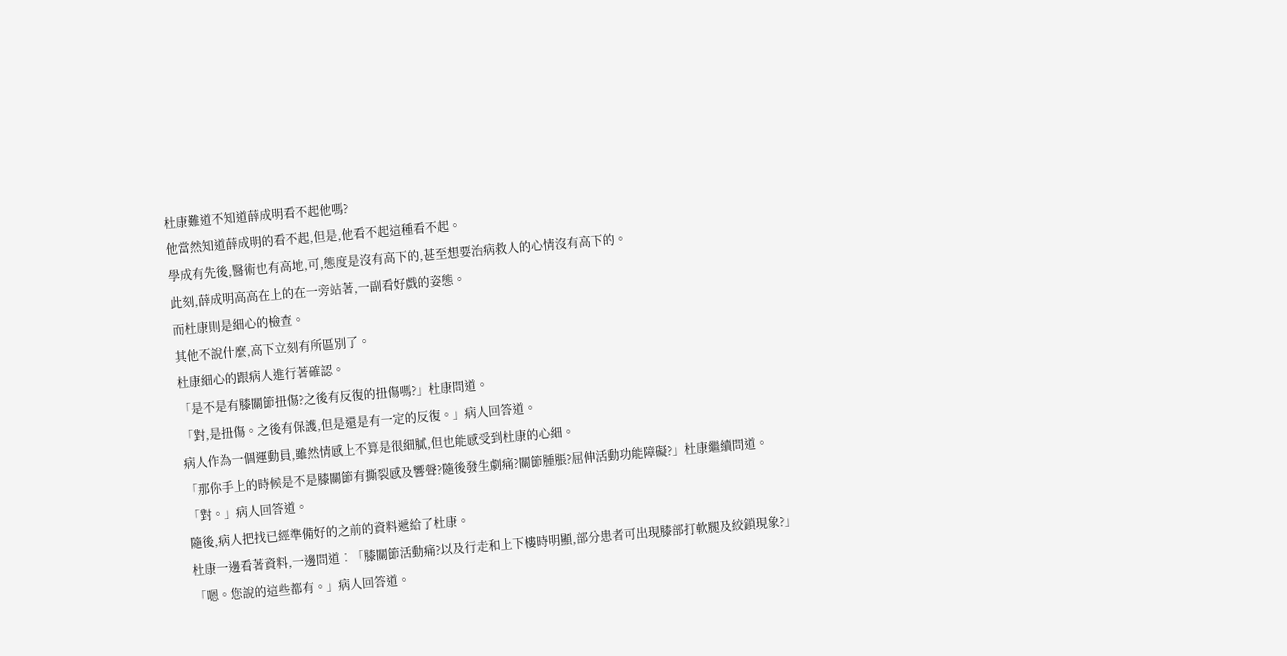杜康難道不知道薛成明看不起他嗎?
他當然知道薛成明的看不起,但是,他看不起這種看不起。
學成有先後,醫術也有高地,可,態度是沒有高下的,甚至想要治病救人的心情沒有高下的。
此刻,薛成明高高在上的在一旁站著,一副看好戲的姿態。
而杜康則是細心的檢查。
其他不說什麼,高下立刻有所區別了。
杜康細心的跟病人進行著確認。
「是不是有膝關節扭傷?之後有反復的扭傷嗎?」杜康問道。
「對,是扭傷。之後有保護,但是還是有一定的反復。」病人回答道。
病人作為一個運動員,雖然情感上不算是很細膩,但也能感受到杜康的心細。
「那你手上的時候是不是膝關節有撕裂感及響聲?隨後發生劇痛?關節腫脹?屈伸活動功能障礙?」杜康繼續問道。
「對。」病人回答道。
隨後,病人把找已經準備好的之前的資料遞給了杜康。
杜康一邊看著資料,一邊問道︰「膝關節活動痛?以及行走和上下樓時明顯,部分患者可出現膝部打軟腿及絞鎖現象?」
「嗯。您說的這些都有。」病人回答道。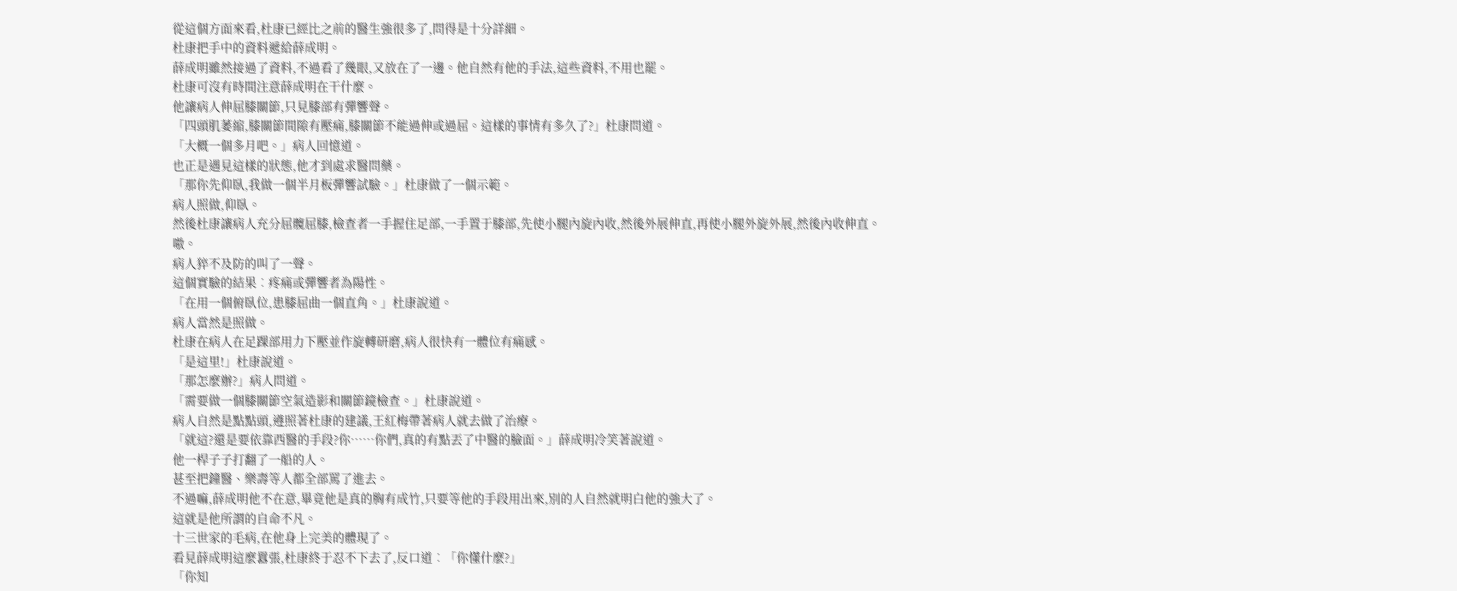從這個方面來看,杜康已經比之前的醫生強很多了,問得是十分詳細。
杜康把手中的資料遞給薛成明。
薛成明雖然接過了資料,不過看了幾眼,又放在了一邊。他自然有他的手法,這些資料,不用也罷。
杜康可沒有時間注意薛成明在干什麼。
他讓病人伸屈膝關節,只見膝部有彈響聲。
「四頭肌萎縮,膝關節間隙有壓痛,膝關節不能過伸或過屈。這樣的事情有多久了?」杜康問道。
「大概一個多月吧。」病人回憶道。
也正是遇見這樣的狀態,他才到處求醫問藥。
「那你先仰臥,我做一個半月板彈響試驗。」杜康做了一個示範。
病人照做,仰臥。
然後杜康讓病人充分屈髖屈膝,檢查者一手握住足部,一手置于膝部,先使小腿內旋內收,然後外展伸直,再使小腿外旋外展,然後內收伸直。
嗷。
病人猝不及防的叫了一聲。
這個實驗的結果︰疼痛或彈響者為陽性。
「在用一個俯臥位,患膝屈曲一個直角。」杜康說道。
病人當然是照做。
杜康在病人在足踝部用力下壓並作旋轉研磨,病人很快有一體位有痛感。
「是這里!」杜康說道。
「那怎麼辦?」病人問道。
「需要做一個膝關節空氣造影和關節鏡檢查。」杜康說道。
病人自然是點點頭,遵照著杜康的建議,王紅梅帶著病人就去做了治療。
「就這?還是要依靠西醫的手段?你……你們,真的有點丟了中醫的臉面。」薛成明冷笑著說道。
他一桿子子打翻了一船的人。
甚至把鐘醫、樂壽等人都全部罵了進去。
不過嘛,薛成明他不在意,畢竟他是真的胸有成竹,只要等他的手段用出來,別的人自然就明白他的強大了。
這就是他所謂的自命不凡。
十三世家的毛病,在他身上完美的體現了。
看見薛成明這麼囂張,杜康終于忍不下去了,反口道︰「你懂什麼?」
「你知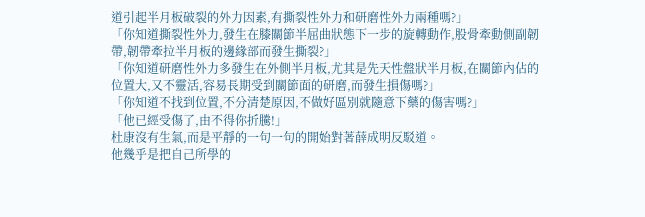道引起半月板破裂的外力因素,有撕裂性外力和研磨性外力兩種嗎?」
「你知道撕裂性外力,發生在膝關節半屈曲狀態下一步的旋轉動作,股骨牽動側副韌帶,韌帶牽拉半月板的邊緣部而發生撕裂?」
「你知道研磨性外力多發生在外側半月板,尤其是先天性盤狀半月板,在關節內佔的位置大,又不靈活,容易長期受到關節面的研磨,而發生損傷嗎?」
「你知道不找到位置,不分清楚原因,不做好區別就隨意下藥的傷害嗎?」
「他已經受傷了,由不得你折騰!」
杜康沒有生氣,而是平靜的一句一句的開始對著薛成明反駁道。
他幾乎是把自己所學的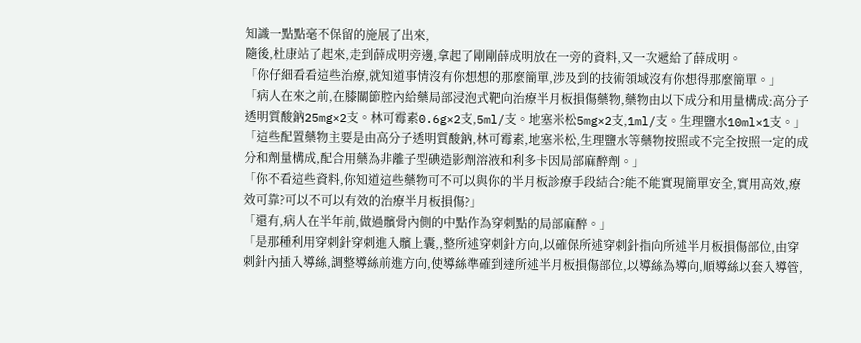知識一點點毫不保留的施展了出來,
隨後,杜康站了起來,走到薛成明旁邊,拿起了剛剛薛成明放在一旁的資料,又一次遞給了薛成明。
「你仔細看看這些治療,就知道事情沒有你想想的那麼簡單,涉及到的技術領域沒有你想得那麼簡單。」
「病人在來之前,在膝關節腔內給藥局部浸泡式靶向治療半月板損傷藥物,藥物由以下成分和用量構成:高分子透明質酸鈉25mg×2支。林可霉素0.6g×2支,5ml/支。地塞米松5mg×2支,1ml/支。生理鹽水10ml×1支。」
「這些配置藥物主要是由高分子透明質酸鈉,林可霉素,地塞米松,生理鹽水等藥物按照或不完全按照一定的成分和劑量構成,配合用藥為非離子型碘造影劑溶液和利多卡因局部麻醉劑。」
「你不看這些資料,你知道這些藥物可不可以與你的半月板診療手段結合?能不能實現簡單安全,實用高效,療效可靠?可以不可以有效的治療半月板損傷?」
「還有,病人在半年前,做過髕骨內側的中點作為穿刺點的局部麻醉。」
「是那種利用穿刺針穿刺進入髕上囊,,整所述穿刺針方向,以確保所述穿刺針指向所述半月板損傷部位,由穿刺針內插入導絲,調整導絲前進方向,使導絲準確到達所述半月板損傷部位,以導絲為導向,順導絲以套入導管,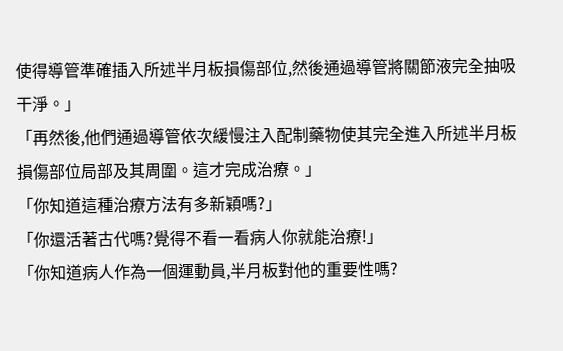使得導管準確插入所述半月板損傷部位,然後通過導管將關節液完全抽吸干淨。」
「再然後,他們通過導管依次緩慢注入配制藥物使其完全進入所述半月板損傷部位局部及其周圍。這才完成治療。」
「你知道這種治療方法有多新穎嗎?」
「你還活著古代嗎?覺得不看一看病人你就能治療!」
「你知道病人作為一個運動員,半月板對他的重要性嗎?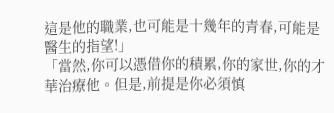這是他的職業,也可能是十幾年的青春,可能是醫生的指望!」
「當然,你可以憑借你的積累,你的家世,你的才華治療他。但是,前提是你必須慎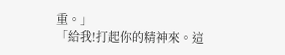重。」
「給我!打起你的精神來。這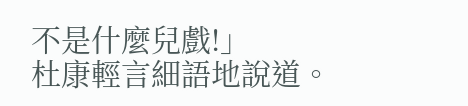不是什麼兒戲!」
杜康輕言細語地說道。